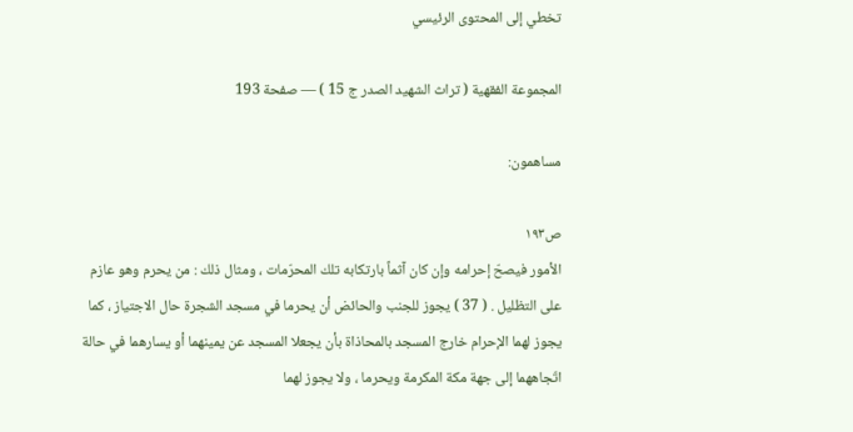تخطي إلى المحتوى الرئيسي

المجموعة الفقهية ( تراث الشهيد الصدر ج 15 ) — صفحة 193

مساهمون:

ص١٩٣
الأمور فيصحّ إحرامه وإن كان آثماً بارتكابه تلك المحرّمات ، ومثال ذلك : من يحرم وهو عازم على التظليل . ( 37 ) يجوز للجنب والحائض أن يحرما في مسجد الشجرة حال الاجتياز ، كما يجوز لهما الإحرام خارج المسجد بالمحاذاة بأن يجعلا المسجد عن يمينهما أو يسارهما في حالة اتّجاههما إلى جهة مكة المكرمة ويحرما ، ولا يجوز لهما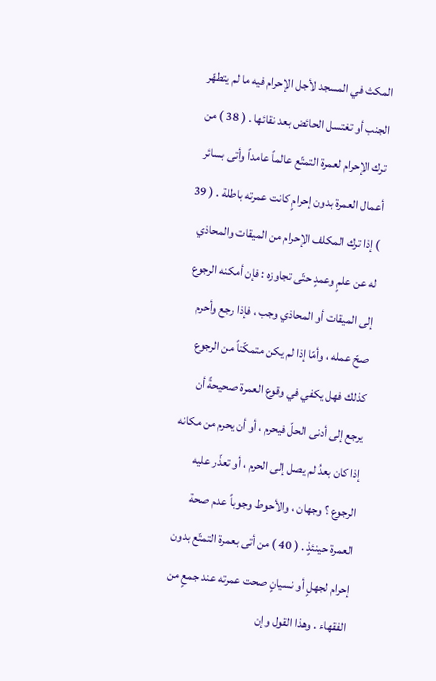المكث في المسجد لأجل الإحرام فيه ما لم يتطهّر الجنب أو تغتسل الحائض بعد نقائها . ( 38 ) من ترك الإحرام لعمرة التمتّع عالماً عامداً وأتى بسائر أعمال العمرة بدون إحرامٍ كانت عمرته باطلة . ( 39 ) إذا ترك المكلف الإحرام من الميقات والمحاذي له عن علمٍ وعمدٍ حتّى تجاوزه : فإن أمكنه الرجوع إلى الميقات أو المحاذي وجب ، فإذا رجع وأحرم صحّ عمله ، وأمّا إذا لم يكن متمكّناً من الرجوع كذلك فهل يكفي في وقوع العمرة صحيحةً أن يرجع إلى أدنى الحلّ فيحرم ، أو أن يحرم من مكانه إذا كان بعدُ لم يصل إلى الحرم ، أو تعذّر عليه الرجوع ؟ وجهان ، والأحوط وجوباً عدم صحة العمرة حينئذٍ . ( 40 ) من أتى بعمرة التمتّع بدون إحرام لجهلٍ أو نسيانٍ صحت عمرته عند جمعٍ من الفقهاء . وهذا القول وإن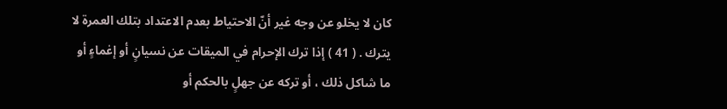كان لا يخلو عن وجه غير أنّ الاحتياط بعدم الاعتداد بتلك العمرة لا يترك . ( 41 ) إذا ترك الإحرام في الميقات عن نسيانٍ أو إغماءٍ أو ما شاكل ذلك ، أو تركه عن جهلٍ بالحكم أو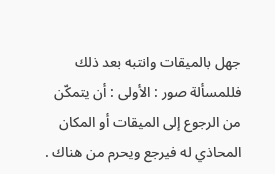جهل بالميقات وانتبه بعد ذلك فللمسألة صور : الأولى : أن يتمكّن من الرجوع إلى الميقات أو المكان المحاذي له فيرجع ويحرم من هناك .